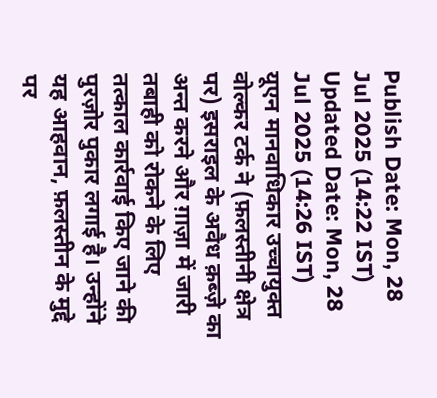Publish Date: Mon, 28 Jul 2025 (14:22 IST)
Updated Date: Mon, 28 Jul 2025 (14:26 IST)
यूएन मानवाधिकार उच्चायुक्त वोल्कर टर्क ने (फ़लस्तीनी क्षेत्र पर) इसराइल के अवैध क़ब्ज़े का अन्त करने और ग़ाज़ा में जारी तबाही को रोकने के लिए तत्काल कार्रवाई किए जाने की पुरज़ोर पुकार लगाई है। उन्होंने यह आहवान, फ़लस्तीन के मुद्दे पर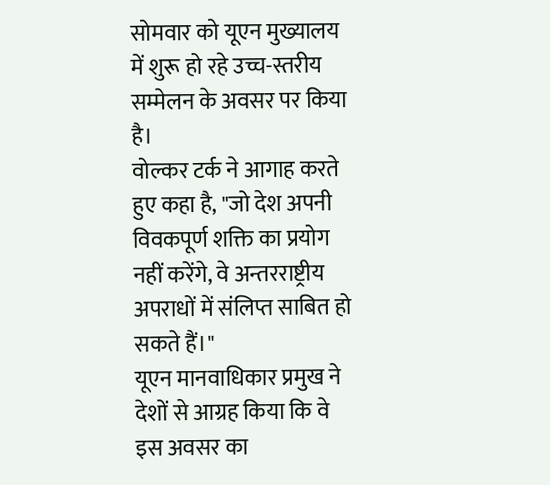सोमवार को यूएन मुख्यालय में शुरू हो रहे उच्च-स्तरीय सम्मेलन के अवसर पर किया है।
वोल्कर टर्क ने आगाह करते हुए कहा है, "जो देश अपनी विवकपूर्ण शक्ति का प्रयोग नहीं करेंगे, वे अन्तरराष्ट्रीय अपराधों में संलिप्त साबित हो सकते हैं।"
यूएन मानवाधिकार प्रमुख ने देशों से आग्रह किया कि वे इस अवसर का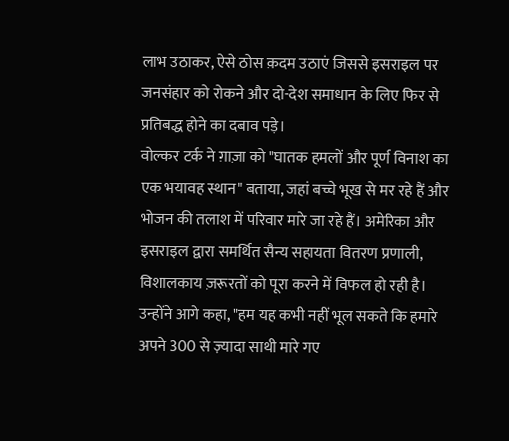लाभ उठाकर, ऐसे ठोस क़दम उठाएं जिससे इसराइल पर जनसंहार को रोकने और दो-देश समाधान के लिए फिर से प्रतिबद्ध होने का दबाव पड़े।
वोल्कर टर्क ने ग़ाज़ा को "घातक हमलों और पूर्ण विनाश का एक भयावह स्थान" बताया, जहां बच्चे भूख से मर रहे हैं और भोजन की तलाश में परिवार मारे जा रहे हैं। अमेरिका और इसराइल द्वारा समर्थित सैन्य सहायता वितरण प्रणाली, विशालकाय ज़रूरतों को पूरा करने में विफल हो रही है। उन्होंने आगे कहा, "हम यह कभी नहीं भूल सकते कि हमारे अपने 300 से ज़्यादा साथी मारे गए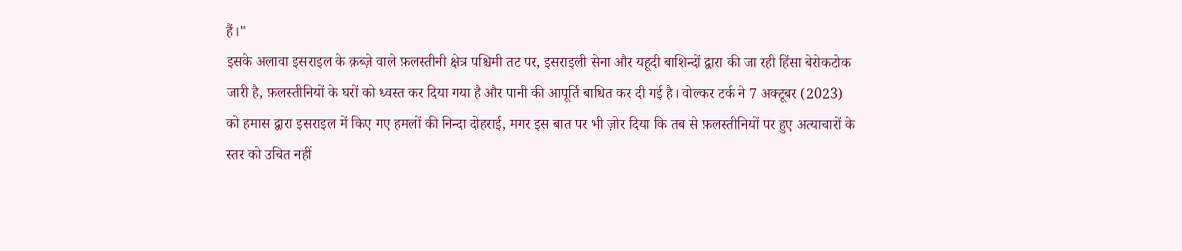हैं।"
इसके अलावा इसराइल के क़ब्ज़े वाले फ़लस्तीनी क्षेत्र पश्चिमी तट पर, इसराइली सेना और यहूदी बाशिन्दों द्वारा की जा रही हिंसा बेरोकटोक जारी है, फ़लस्तीनियों के घरों को ध्वस्त कर दिया गया है और पानी की आपूर्ति बाधित कर दी गई है। वोल्कर टर्क ने 7 अक्टूबर (2023) को हमास द्वारा इसराइल में किए गए हमलों की निन्दा दोहराई, मगर इस बात पर भी ज़ोर दिया कि तब से फ़लस्तीनियों पर हुए अत्याचारों के स्तर को उचित नहीं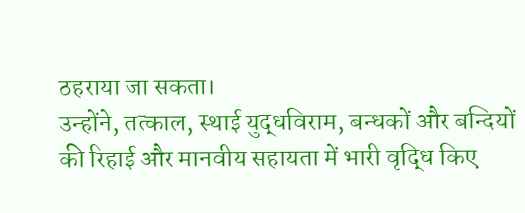ठहराया जा सकता।
उन्होंने, तत्काल, स्थाई युद्धविराम, बन्धकों और बन्दियों की रिहाई और मानवीय सहायता में भारी वृद्धि किए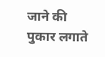जाने की पुकार लगाते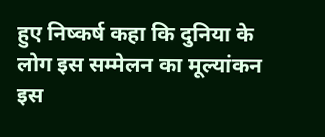हुए निष्कर्ष कहा कि दुनिया के लोग इस सम्मेलन का मूल्यांकन इस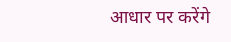आधार पर करेंगे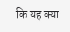कि यह क्या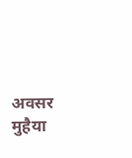अवसर मुहैया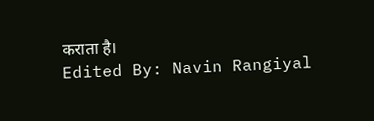कराता है।
Edited By: Navin Rangiyal